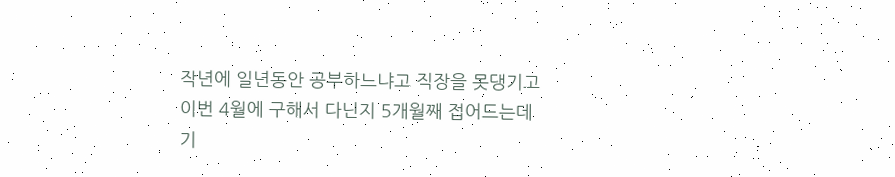작년에 일년동안 공부하느냐고 직장을 못댕기고
이번 4월에 구해서 다닌지 5개월째 접어드는데
기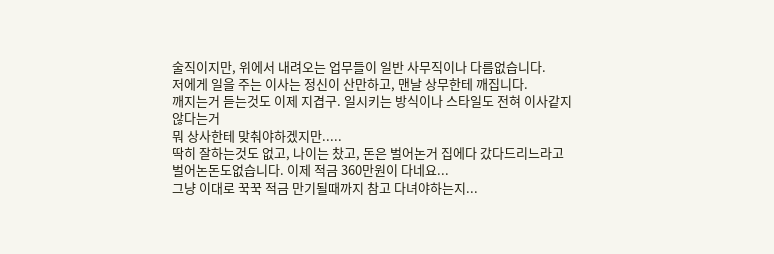술직이지만, 위에서 내려오는 업무들이 일반 사무직이나 다름없습니다.
저에게 일을 주는 이사는 정신이 산만하고, 맨날 상무한테 깨집니다.
깨지는거 듣는것도 이제 지겹구. 일시키는 방식이나 스타일도 전혀 이사같지않다는거
뭐 상사한테 맞춰야하겠지만.....
딱히 잘하는것도 없고, 나이는 찼고, 돈은 벌어논거 집에다 갔다드리느라고 벌어논돈도없습니다. 이제 적금 360만원이 다네요...
그냥 이대로 꾹꾹 적금 만기될때까지 참고 다녀야하는지...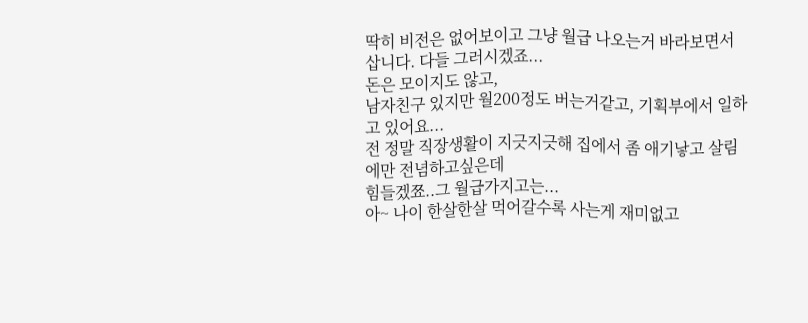딱히 비전은 없어보이고 그냥 월급 나오는거 바라보면서 삽니다. 다들 그러시겠죠...
돈은 모이지도 않고,
남자친구 있지만 월200정도 버는거같고, 기획부에서 일하고 있어요...
전 정말 직장생활이 지긋지긋해 집에서 좀 애기낳고 살림에만 전념하고싶은데
힘들겠쬬..그 월급가지고는...
아~ 나이 한살한살 먹어갈수록 사는게 재미없고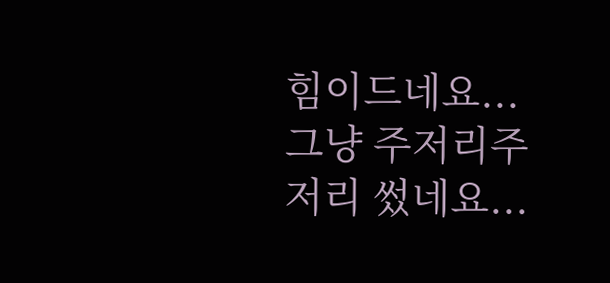힘이드네요...
그냥 주저리주저리 썼네요...